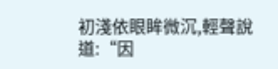初淺依眼眸微沉,輕聲說道:“因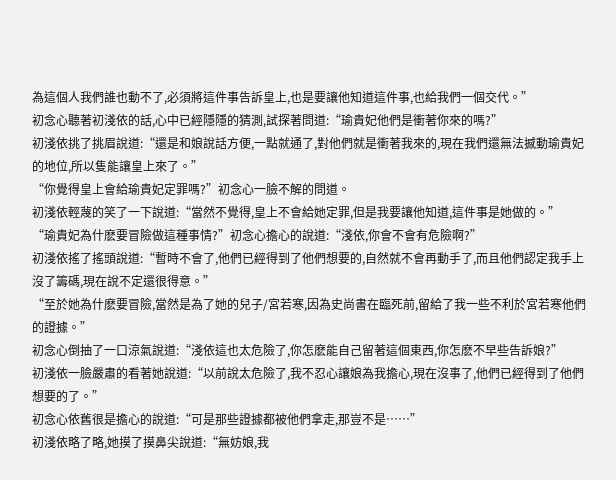為這個人我們誰也動不了,必須將這件事告訴皇上,也是要讓他知道這件事,也給我們一個交代。”
初念心聽著初淺依的話,心中已經隱隱的猜測,試探著問道:“瑜貴妃他們是衝著你來的嗎?”
初淺依挑了挑眉說道:“還是和娘說話方便,一點就通了,對他們就是衝著我來的,現在我們還無法撼動瑜貴妃的地位,所以隻能讓皇上來了。”
“你覺得皇上會給瑜貴妃定罪嗎?”初念心一臉不解的問道。
初淺依輕蔑的笑了一下說道:“當然不覺得,皇上不會給她定罪,但是我要讓他知道,這件事是她做的。”
“瑜貴妃為什麽要冒險做這種事情?”初念心擔心的說道:“淺依,你會不會有危險啊?”
初淺依搖了搖頭說道:“暫時不會了,他們已經得到了他們想要的,自然就不會再動手了,而且他們認定我手上沒了籌碼,現在說不定還很得意。”
“至於她為什麽要冒險,當然是為了她的兒子/宮若寒,因為史尚書在臨死前,留給了我一些不利於宮若寒他們的證據。”
初念心倒抽了一口涼氣說道:“淺依這也太危險了,你怎麽能自己留著這個東西,你怎麽不早些告訴娘?”
初淺依一臉嚴肅的看著她說道:“以前說太危險了,我不忍心讓娘為我擔心,現在沒事了,他們已經得到了他們想要的了。”
初念心依舊很是擔心的說道:“可是那些證據都被他們拿走,那豈不是……”
初淺依略了略,她摸了摸鼻尖說道:“無妨娘,我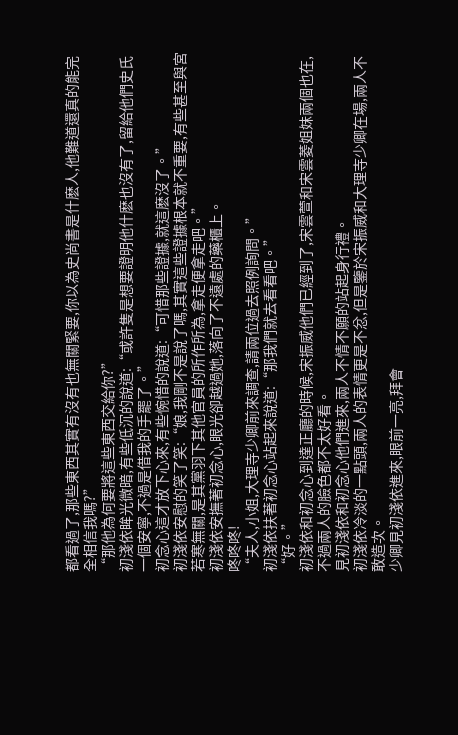都看過了,那些東西其實有沒有也無關緊要,你以為史尚書是什麽人,他難道還真的能完全相信我嗎?”
“那他為何要將這些東西交給你?”
初淺依眸光微暗,有些低沉的說道:“或許隻是想要證明他什麽也沒有了,留給他們史氏一個安寧,不過是借我的手罷了。”
初念心這才放下心來,有些惋惜的說道:“可惜那些證據,就這麽沒了。”
初淺依安慰的笑了笑:“娘,我剛不是說了嗎,其實這些證據根本就不重要,有些甚至與宮若寒無關,是其黨羽下其他官員的所作所為,拿走便拿走吧。”
初淺依安撫著初念心,眼光卻越過她,落向了不遠處的藥櫃上。
咚咚咚!
“夫人,小姐,大理寺少卿前來調查,請兩位過去照例詢問。”
初淺依扶著初念心站起來說道:“那我們就去看看吧。”
“好。”
初淺依和初念心到達正廳的時候,宋振威他們已經到了,宋雲萱和宋雲菱姐妹兩個也在,不過兩人的臉色都不太好看。
見初淺依和初念心他們進來,兩人不情不願的站起身行禮。
初淺依冷淡的一點頭,兩人的表情更是不忿,但是鑒於宋振威和大理寺少卿在場,兩人不敢造次。
少卿見初淺依進來,眼前一亮,拜會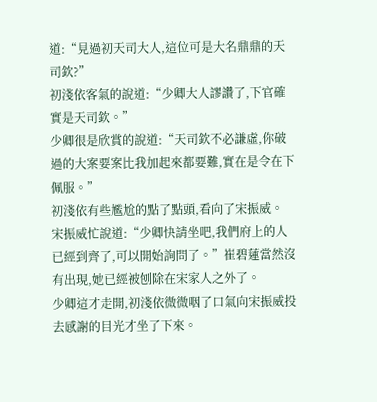道:“見過初天司大人,這位可是大名鼎鼎的天司欽?”
初淺依客氣的說道:“少卿大人謬讚了,下官確實是天司欽。”
少卿很是欣賞的說道:“天司欽不必謙虛,你破過的大案要案比我加起來都要難,實在是令在下佩服。”
初淺依有些尷尬的點了點頭,看向了宋振威。
宋振威忙說道:“少卿快請坐吧,我們府上的人已經到齊了,可以開始詢問了。”崔碧蓮當然沒有出現,她已經被刨除在宋家人之外了。
少卿這才走開,初淺依微微咽了口氣向宋振威投去感謝的目光才坐了下來。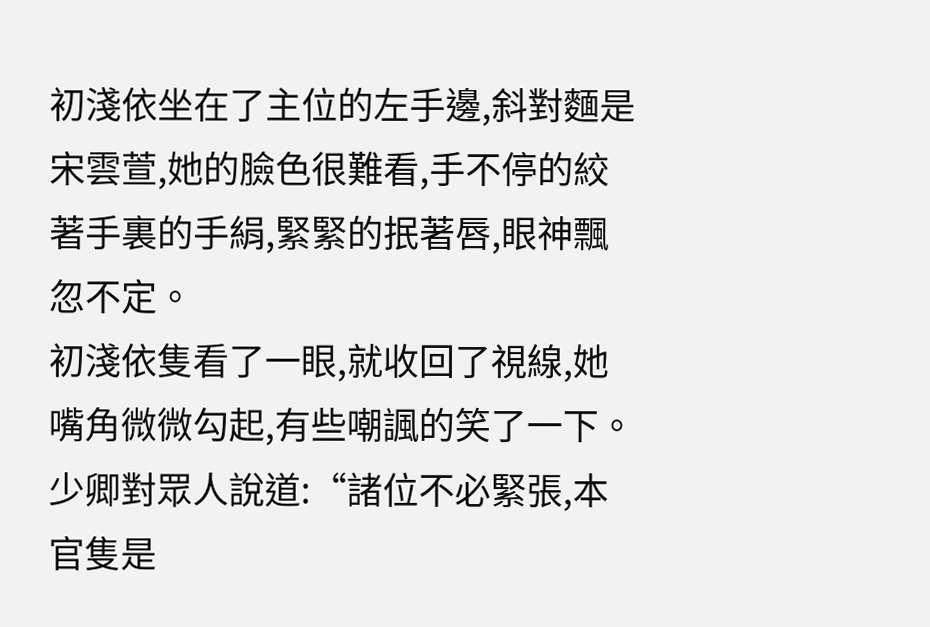初淺依坐在了主位的左手邊,斜對麵是宋雲萱,她的臉色很難看,手不停的絞著手裏的手絹,緊緊的抿著唇,眼神飄忽不定。
初淺依隻看了一眼,就收回了視線,她嘴角微微勾起,有些嘲諷的笑了一下。
少卿對眾人說道:“諸位不必緊張,本官隻是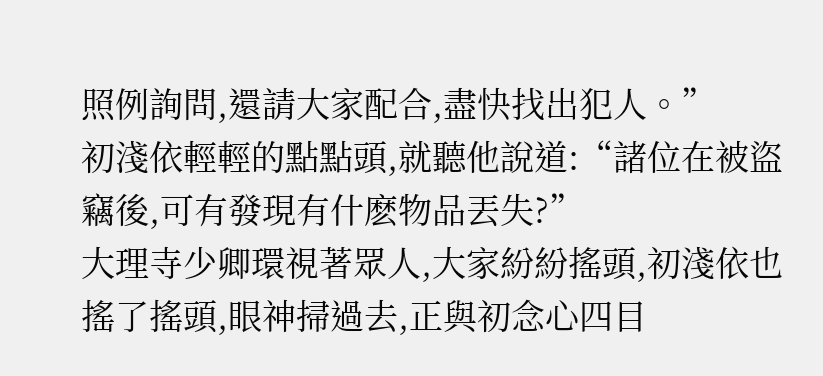照例詢問,還請大家配合,盡快找出犯人。”
初淺依輕輕的點點頭,就聽他說道:“諸位在被盜竊後,可有發現有什麽物品丟失?”
大理寺少卿環視著眾人,大家紛紛搖頭,初淺依也搖了搖頭,眼神掃過去,正與初念心四目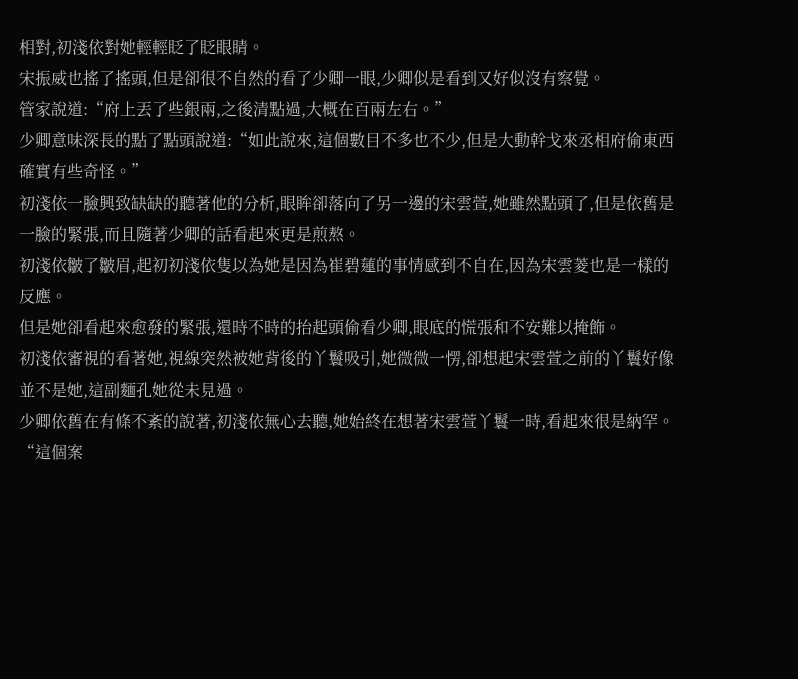相對,初淺依對她輕輕眨了眨眼睛。
宋振威也搖了搖頭,但是卻很不自然的看了少卿一眼,少卿似是看到又好似沒有察覺。
管家說道:“府上丟了些銀兩,之後清點過,大概在百兩左右。”
少卿意味深長的點了點頭說道:“如此說來,這個數目不多也不少,但是大動幹戈來丞相府偷東西確實有些奇怪。”
初淺依一臉興致缺缺的聽著他的分析,眼眸卻落向了另一邊的宋雲萱,她雖然點頭了,但是依舊是一臉的緊張,而且隨著少卿的話看起來更是煎熬。
初淺依皺了皺眉,起初初淺依隻以為她是因為崔碧蓮的事情感到不自在,因為宋雲菱也是一樣的反應。
但是她卻看起來愈發的緊張,還時不時的抬起頭偷看少卿,眼底的慌張和不安難以掩飾。
初淺依審視的看著她,視線突然被她背後的丫鬟吸引,她微微一愣,卻想起宋雲萱之前的丫鬟好像並不是她,這副麵孔她從未見過。
少卿依舊在有條不紊的說著,初淺依無心去聽,她始終在想著宋雲萱丫鬟一時,看起來很是納罕。
“這個案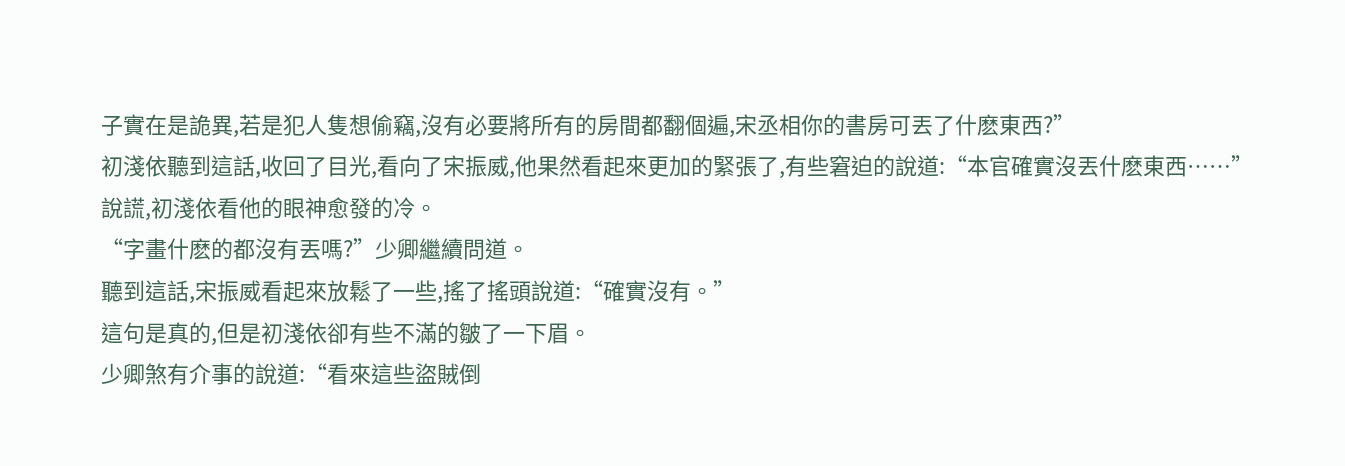子實在是詭異,若是犯人隻想偷竊,沒有必要將所有的房間都翻個遍,宋丞相你的書房可丟了什麽東西?”
初淺依聽到這話,收回了目光,看向了宋振威,他果然看起來更加的緊張了,有些窘迫的說道:“本官確實沒丟什麽東西……”
說謊,初淺依看他的眼神愈發的冷。
“字畫什麽的都沒有丟嗎?”少卿繼續問道。
聽到這話,宋振威看起來放鬆了一些,搖了搖頭說道:“確實沒有。”
這句是真的,但是初淺依卻有些不滿的皺了一下眉。
少卿煞有介事的說道:“看來這些盜賊倒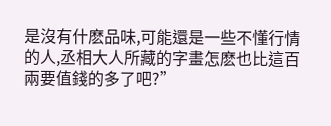是沒有什麽品味,可能還是一些不懂行情的人,丞相大人所藏的字畫怎麽也比這百兩要值錢的多了吧?”